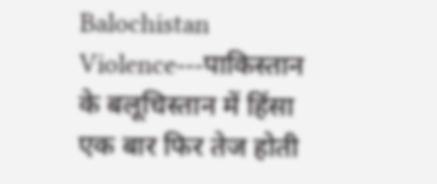Balochistan Violence---पाकिस्तान के बलूचिस्तान में हिंसा एक बार फिर तेज होती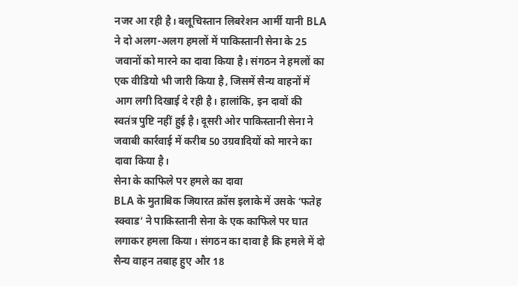नजर आ रही है। बलूचिस्तान लिबरेशन आर्मी यानी BLA ने दो अलग-अलग हमलों में पाकिस्तानी सेना के 25 जवानों को मारने का दावा किया है। संगठन ने हमलों का एक वीडियो भी जारी किया है, जिसमें सैन्य वाहनों में आग लगी दिखाई दे रही है। हालांकि, इन दावों की स्वतंत्र पुष्टि नहीं हुई है। दूसरी ओर पाकिस्तानी सेना ने जवाबी कार्रवाई में करीब 50 उग्रवादियों को मारने का दावा किया है।
सेना के काफिले पर हमले का दावा
BLA के मुताबिक जियारत क्रॉस इलाके में उसके ‘फतेह स्क्वाड’ ने पाकिस्तानी सेना के एक काफिले पर घात लगाकर हमला किया। संगठन का दावा है कि हमले में दो सैन्य वाहन तबाह हुए और 18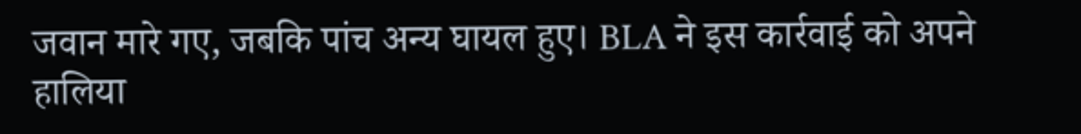जवान मारे गए, जबकि पांच अन्य घायल हुए। BLA ने इस कार्रवाई को अपने हालिया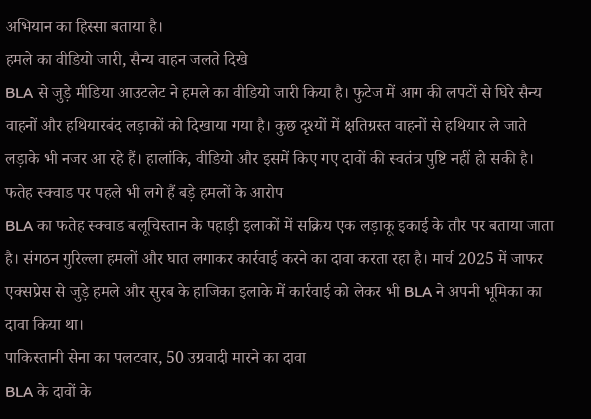अभियान का हिस्सा बताया है।
हमले का वीडियो जारी, सैन्य वाहन जलते दिखे
BLA से जुड़े मीडिया आउटलेट ने हमले का वीडियो जारी किया है। फुटेज में आग की लपटों से घिरे सैन्य वाहनों और हथियारबंद लड़ाकों को दिखाया गया है। कुछ दृश्यों में क्षतिग्रस्त वाहनों से हथियार ले जाते लड़ाके भी नजर आ रहे हैं। हालांकि, वीडियो और इसमें किए गए दावों की स्वतंत्र पुष्टि नहीं हो सकी है।
फतेह स्क्वाड पर पहले भी लगे हैं बड़े हमलों के आरोप
BLA का फतेह स्क्वाड बलूचिस्तान के पहाड़ी इलाकों में सक्रिय एक लड़ाकू इकाई के तौर पर बताया जाता है। संगठन गुरिल्ला हमलों और घात लगाकर कार्रवाई करने का दावा करता रहा है। मार्च 2025 में जाफर एक्सप्रेस से जुड़े हमले और सुरब के हाजिका इलाके में कार्रवाई को लेकर भी BLA ने अपनी भूमिका का दावा किया था।
पाकिस्तानी सेना का पलटवार, 50 उग्रवादी मारने का दावा
BLA के दावों के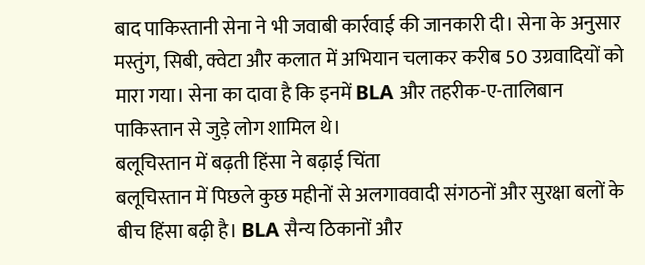बाद पाकिस्तानी सेना ने भी जवाबी कार्रवाई की जानकारी दी। सेना के अनुसार मस्तुंग, सिबी, क्वेटा और कलात में अभियान चलाकर करीब 50 उग्रवादियों को मारा गया। सेना का दावा है कि इनमें BLA और तहरीक-ए-तालिबान पाकिस्तान से जुड़े लोग शामिल थे।
बलूचिस्तान में बढ़ती हिंसा ने बढ़ाई चिंता
बलूचिस्तान में पिछले कुछ महीनों से अलगाववादी संगठनों और सुरक्षा बलों के बीच हिंसा बढ़ी है। BLA सैन्य ठिकानों और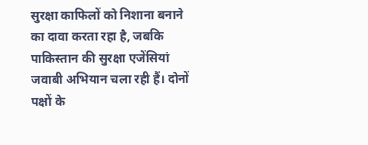सुरक्षा काफिलों को निशाना बनाने का दावा करता रहा है, जबकि पाकिस्तान की सुरक्षा एजेंसियां जवाबी अभियान चला रही हैं। दोनों पक्षों के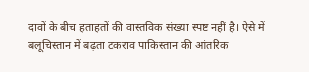दावों के बीच हताहतों की वास्तविक संख्या स्पष्ट नहीं है। ऐसे में बलूचिस्तान में बढ़ता टकराव पाकिस्तान की आंतरिक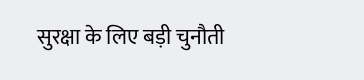सुरक्षा के लिए बड़ी चुनौती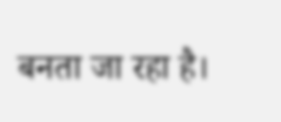बनता जा रहा है।